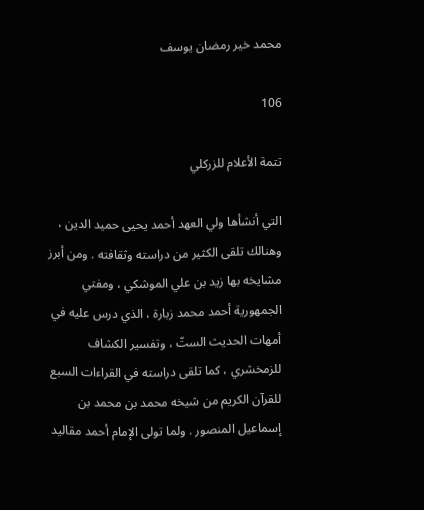محمد خير رمضان يوسف

106

تتمة الأعلام للزركلي

التي أنشأها ولي العهد أحمد يحيى حميد الدين ، وهنالك تلقى الكثير من دراسته وثقافته . ومن أبرز مشايخه بها زيد بن علي الموشكي ، ومفتي الجمهورية أحمد محمد زبارة ، الذي درس عليه في أمهات الحديث الستّ ، وتفسير الكشاف للزمخشري ، كما تلقى دراسته في القراءات السبع للقرآن الكريم من شيخه محمد بن محمد بن إسماعيل المنصور . ولما تولى الإمام أحمد مقاليد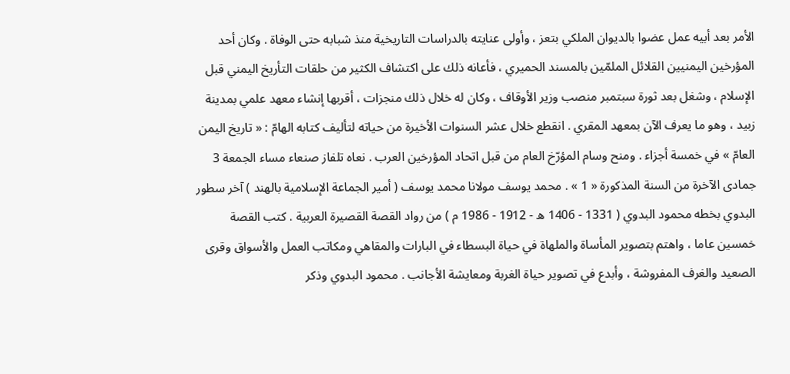الأمر بعد أبيه عمل عضوا بالديوان الملكي بتعز ، وأولى عنايته بالدراسات التاريخية منذ شبابه حتى الوفاة . وكان أحد المؤرخين اليمنيين القلائل الملمّين بالمسند الحميري ، فأعانه ذلك على اكتشاف الكثير من حلقات التأريخ اليمني قبل الإسلام ، وشغل بعد ثورة سبتمبر منصب وزير الأوقاف ، وكان له خلال ذلك منجزات ، أقربها إنشاء معهد علمي بمدينة زبيد ، وهو ما يعرف الآن بمعهد المقري . انقطع خلال عشر السنوات الأخيرة من حياته لتأليف كتابه الهامّ : « تاريخ اليمن العامّ » في خمسة أجزاء . ومنح وسام المؤرّخ العام من قبل اتحاد المؤرخين العرب . نعاه تلفاز صنعاء مساء الجمعة 3 جمادى الآخرة من السنة المذكورة « 1 » . محمد يوسف مولانا محمد يوسف ( أمير الجماعة الإسلامية بالهند ) آخر سطور البدوي بخطه محمود البدوي ( 1331 - 1406 ه - 1912 - 1986 م ) من رواد القصة القصيرة العربية . كتب القصة خمسين عاما ، واهتم بتصوير المأساة والملهاة في حياة البسطاء في البارات والمقاهي ومكاتب العمل والأسواق وقرى الصعيد والغرف المفروشة ، وأبدع في تصوير حياة الغربة ومعايشة الأجانب . محمود البدوي وذكر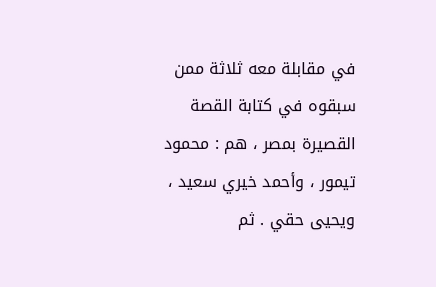في مقابلة معه ثلاثة ممن سبقوه في كتابة القصة القصيرة بمصر ، هم : محمود تيمور ، وأحمد خيري سعيد ، ويحيى حقي . ثم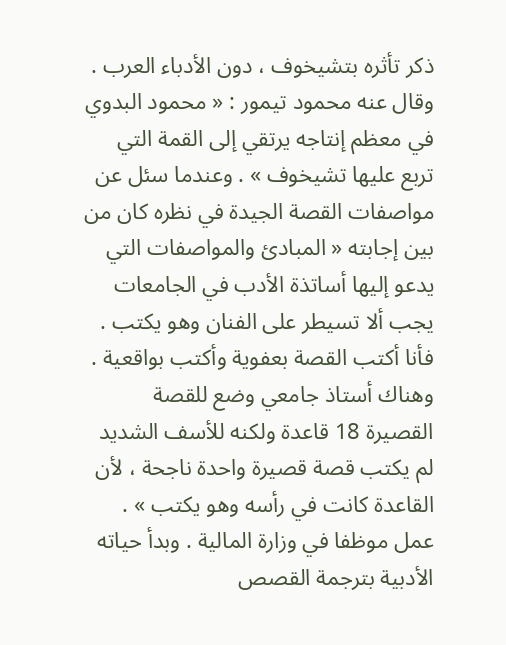ذكر تأثره بتشيخوف ، دون الأدباء العرب . وقال عنه محمود تيمور : « محمود البدوي في معظم إنتاجه يرتقي إلى القمة التي تربع عليها تشيخوف » . وعندما سئل عن مواصفات القصة الجيدة في نظره كان من بين إجابته « المبادئ والمواصفات التي يدعو إليها أساتذة الأدب في الجامعات يجب ألا تسيطر على الفنان وهو يكتب . فأنا أكتب القصة بعفوية وأكتب بواقعية . وهناك أستاذ جامعي وضع للقصة القصيرة 18 قاعدة ولكنه للأسف الشديد لم يكتب قصة قصيرة واحدة ناجحة ، لأن القاعدة كانت في رأسه وهو يكتب » . عمل موظفا في وزارة المالية . وبدأ حياته الأدبية بترجمة القصص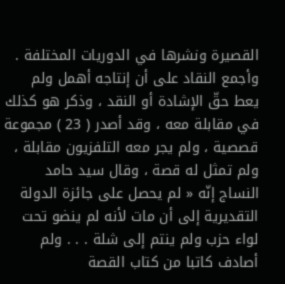القصيرة ونشرها في الدوريات المختلفة . وأجمع النقاد على أن إنتاجه أهمل ولم يعط حقّ الإشادة أو النقد ، وذكر هو كذلك في مقابلة معه ، وقد أصدر ( 23 ) مجموعة قصصية ، ولم يجر معه التلفزيون مقابلة ، ولم تمثل له قصة ، وقال سيد حامد النساج إنّه « لم يحصل على جائزة الدولة التقديرية إلى أن مات لأنه لم ينضو تحت لواء حزب ولم ينتم إلى شلة . . . ولم أصادف كاتبا من كتاب القصة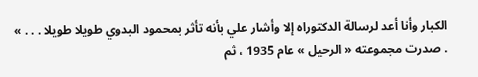الكبار وأنا أعد لرسالة الدكتوراه إلا وأشار علي بأنه تأثر بمحمود البدوي طويلا طويلا . . . » . صدرت مجموعته « الرحيل » عام 1935 ، ثم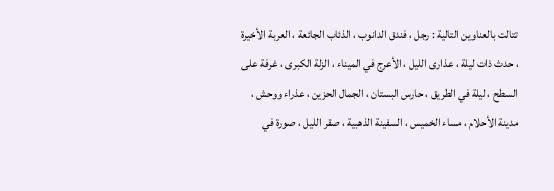تتالت بالعناوين التالية : رجل ، فندق الدانوب ، الذئاب الجائعة ، العربة الأخيرة ، حدث ذات ليلة ، عذارى الليل ، الأعرج في الميناء ، الزلة الكبرى ، غرفة على السطح ، ليلة في الطريق ، حارس البستان ، الجمال الحزين ، عذراء ووحش ، مدينة الأحلام ، مساء الخميس ، السفينة الذهبية ، صقر الليل ، صورة في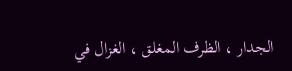الجدار ، الظرف المغلق ، الغزال في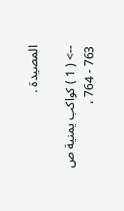المصيدة .

--> ( 1 ) كواكب يمنية ص 763 - 764 ،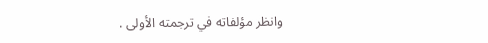وانظر مؤلفاته في ترجمته الأولى .